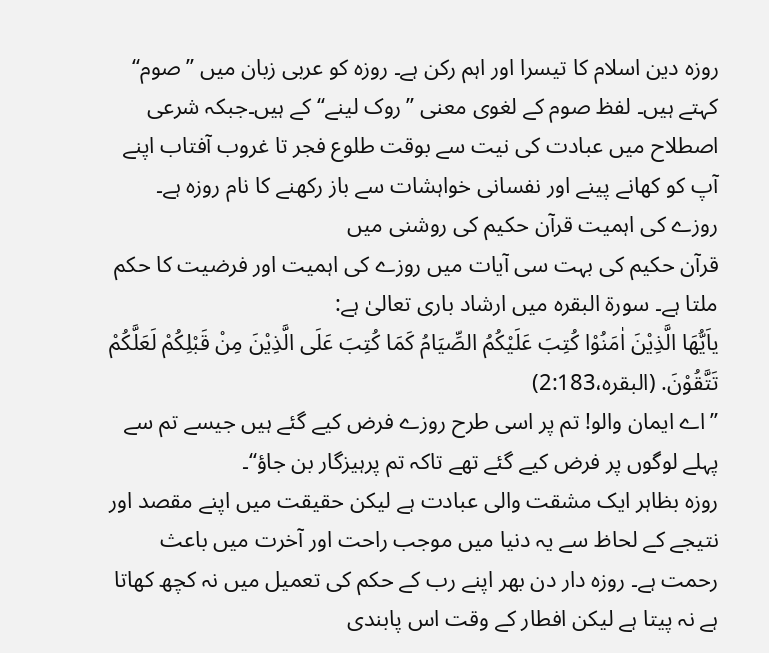روزہ دین اسلام کا تیسرا اور اہم رکن ہے۔ روزہ کو عربی زبان میں ’’صوم‘‘ کہتے ہیں۔ لفظ صوم کے لغوی معنی ’’روک لینے‘‘ کے ہیں۔جبکہ شرعی اصطلاح میں عبادت کی نیت سے بوقت طلوع فجر تا غروب آفتاب اپنے آپ کو کھانے پینے اور نفسانی خواہشات سے باز رکھنے کا نام روزہ ہے۔
روزے کی اہمیت قرآن حکیم کی روشنی میں
قرآن حکیم کی بہت سی آیات میں روزے کی اہمیت اور فرضیت کا حکم ملتا ہے۔ سورۃ البقرہ میں ارشاد باری تعالیٰ ہے:
ياَيُّهَا الَّذِيْنَ اٰمَنُوْا کُتِبَ عَلَيْکُمُ الصِّيَامُ کَمَا کُتِبَ عَلَی الَّذِيْنَ مِنْ قَبْلِکُمْ لَعَلَّکُمْ تَتَّقُوْنَ. (البقره،2:183)
’’اے ایمان والو! تم پر اسی طرح روزے فرض کیے گئے ہیں جیسے تم سے پہلے لوگوں پر فرض کیے گئے تھے تاکہ تم پرہیزگار بن جاؤ‘‘۔
روزہ بظاہر ایک مشقت والی عبادت ہے لیکن حقیقت میں اپنے مقصد اور نتیجے کے لحاظ سے یہ دنیا میں موجب راحت اور آخرت میں باعث رحمت ہے۔ روزہ دار دن بھر اپنے رب کے حکم کی تعمیل میں نہ کچھ کھاتا ہے نہ پیتا ہے لیکن افطار کے وقت اس پابندی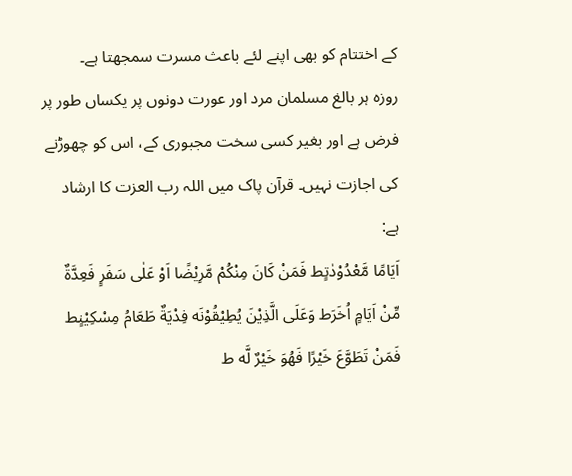کے اختتام کو بھی اپنے لئے باعث مسرت سمجھتا ہے۔
روزہ ہر بالغ مسلمان مرد اور عورت دونوں پر یکساں طور پر فرض ہے اور بغیر کسی سخت مجبوری کے، اس کو چھوڑنے کی اجازت نہیں۔ قرآن پاک میں اللہ رب العزت کا ارشاد ہے:
اَيَامًا مَّعْدُوْدٰتٍط فَمَنْ کَانَ مِنْکُمْ مَّرِيْضًا اَوْ عَلٰی سَفَرٍ فَعِدَّةٌ مِّنْ اَيَامٍ اُخَرَط وَعَلَی الَّذِيْنَ يُطِيْقُوْنَه فِدْيَةٌ طَعَامُ مِسْکِيْنٍط فَمَنْ تَطَوَّعَ خَيْرًا فَهُوَ خَيْرٌ لَّه ط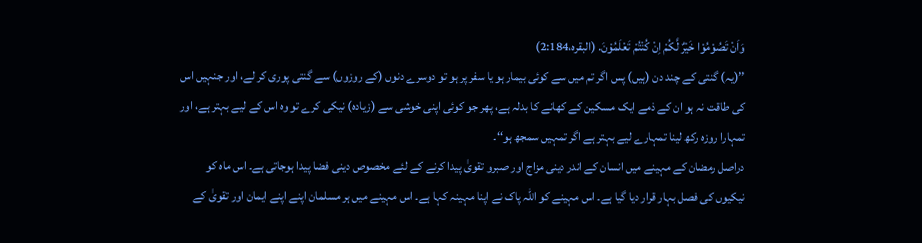وَاَنْ تَصُوْمُوْا خَيْرٌ لَّکُمْ اِنْ کُنْتُمْ تَعْلَمُوْنَ. (البقره،2:184)
’’(یہ) گنتی کے چند دن (ہیں) پس اگر تم میں سے کوئی بیمار ہو یا سفر پر ہو تو دوسرے دنوں (کے روزوں) سے گنتی پوری کر لے، اور جنہیں اس کی طاقت نہ ہو ان کے ذمے ایک مسکین کے کھانے کا بدلہ ہے، پھر جو کوئی اپنی خوشی سے (زیادہ) نیکی کرے تو وہ اس کے لیے بہتر ہے، اور تمہارا روزہ رکھ لینا تمہارے لیے بہتر ہے اگر تمہیں سمجھ ہو‘‘۔
دراصل رمضان کے مہینے میں انسان کے اندر دینی مزاج اور صبرو تقویٰ پیدا کرنے کے لئے مخصوص دینی فضا پیدا ہوجاتی ہے۔ اس ماہ کو نیکیوں کی فصل بہار قرار دیا گیا ہے۔ اس مہینے کو اللہ پاک نے اپنا مہینہ کہا ہے۔ اس مہینے میں ہر مسلمان اپنے اپنے ایمان اور تقویٰ کے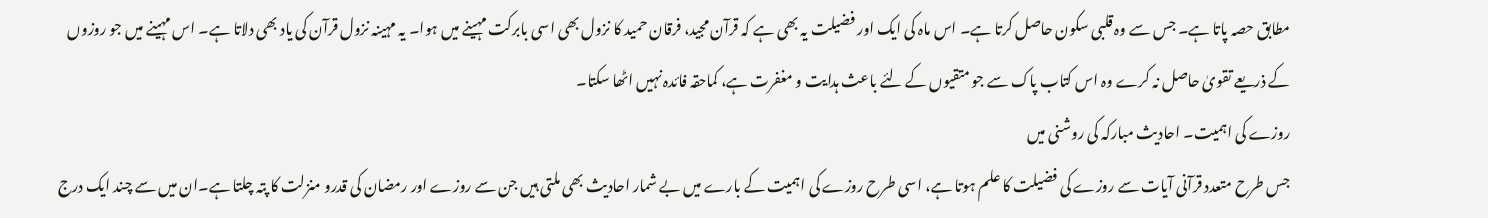مطابق حصہ پاتا ہے۔ جس سے وہ قلبی سکون حاصل کرتا ہے۔ اس ماہ کی ایک اور فضیلت یہ بھی ہے کہ قرآن مجید، فرقان حمید کا نزول بھی اسی بابرکت مہینے میں ہوا۔ یہ مہینہ نزول قرآن کی یاد بھی دلاتا ہے۔ اس مہینے میں جو روزوں کے ذریعے تقویٰ حاصل نہ کرے وہ اس کتاب پاک سے جو متقیوں کے لئے باعث ہدایت و مغفرت ہے، کماحقہ فائدہ نہیں اٹھا سکتا۔
روزے کی اہمیت۔ احادیث مبارکہ کی روشنی میں
جس طرح متعدد قرآنی آیات سے روزے کی فضیلت کا علم ہوتا ہے، اسی طرح روزے کی اہمیت کے بارے میں بے شمار احادیث بھی ملتی ہیں جن سے روزے اور رمضان کی قدرو منزلت کا پتہ چلتا ہے۔ان میں سے چند ایک درج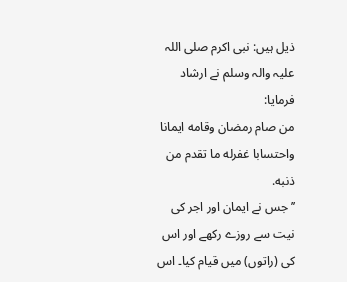ذیل ہیں: نبی اکرم صلی اللہ علیہ والہ وسلم نے ارشاد فرمایا:
من صام رمضان وقامه ايمانا واحتسابا غفرله ما تقدم من ذنبه.
’’جس نے ایمان اور اجر کی نیت سے روزے رکھے اور اس کی (راتوں) میں قیام کیا۔ اس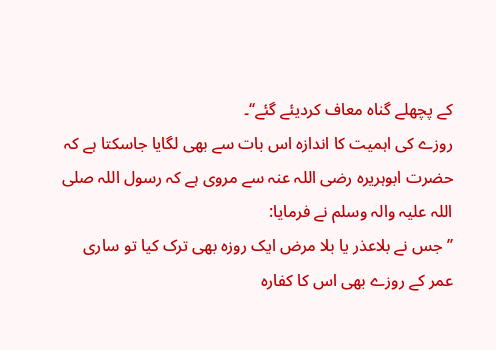کے پچھلے گناہ معاف کردیئے گئے‘‘۔
روزے کی اہمیت کا اندازہ اس بات سے بھی لگایا جاسکتا ہے کہ حضرت ابوہریرہ رضی اللہ عنہ سے مروی ہے کہ رسول اللہ صلی اللہ علیہ والہ وسلم نے فرمایا:
’’جس نے بلاعذر یا بلا مرض ایک روزہ بھی ترک کیا تو ساری عمر کے روزے بھی اس کا کفارہ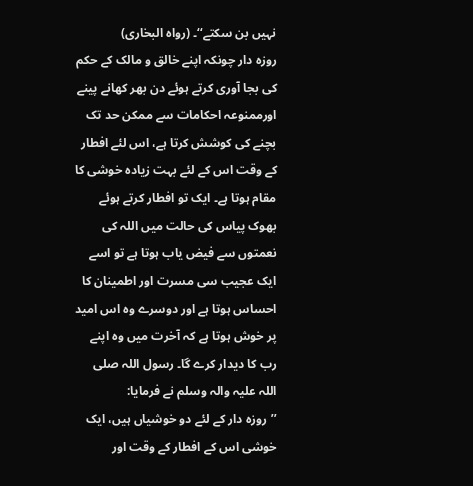نہیں بن سکتے‘‘۔ (رواہ البخاری)
روزہ دار چونکہ اپنے خالق و مالک کے حکم کی بجا آوری کرتے ہوئے دن بھر کھانے پینے اورممنوعہ احکامات سے ممکن حد تک بچنے کی کوشش کرتا ہے، اس لئے افطار کے وقت اس کے لئے بہت زیادہ خوشی کا مقام ہوتا ہے۔ ایک تو افطار کرتے ہوئے بھوک پیاس کی حالت میں اللہ کی نعمتوں سے فیض یاب ہوتا ہے تو اسے ایک عجیب سی مسرت اور اطمینان کا احساس ہوتا ہے اور دوسرے وہ اس امید پر خوش ہوتا ہے کہ آخرت میں وہ اپنے رب کا دیدار کرے گا۔ رسول اللہ صلی اللہ علیہ والہ وسلم نے فرمایا:
’’روزہ دار کے لئے دو خوشیاں ہیں، ایک خوشی اس کے افطار کے وقت اور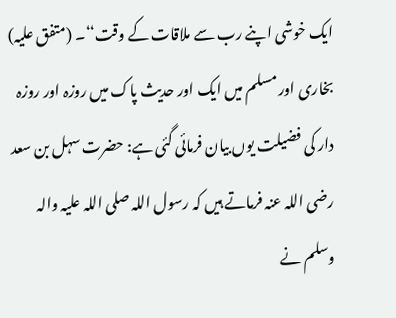ایک خوشی اپنے رب سے ملاقات کے وقت‘‘۔ (متفق علیہ)
بخاری اور مسلم میں ایک اور حدیث پاک میں روزہ اور روزہ دار کی فضیلت یوں بیان فرمائی گئی ہے: حضرت سہل بن سعد رضی اللہ عنہ فرماتے ہیں کہ رسول اللہ صلی اللہ علیہ والہ وسلم نے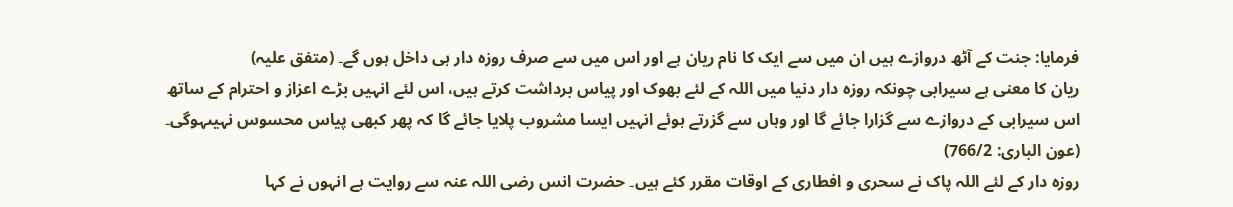فرمایا: جنت کے آٹھ دروازے ہیں ان میں سے ایک کا نام ریان ہے اور اس میں سے صرف روزہ دار ہی داخل ہوں گے۔ (متفق علیہ)
ریان کا معنی ہے سیرابی چونکہ روزہ دار دنیا میں اللہ کے لئے بھوک اور پیاس برداشت کرتے ہیں، اس لئے انہیں بڑے اعزاز و احترام کے ساتھ اس سیرابی کے دروازے سے گزارا جائے گا اور وہاں سے گزرتے ہوئے انہیں ایسا مشروب پلایا جائے گا کہ پھر کبھی پیاس محسوس نہیںہوگی۔ (عون الباری: 766/2)
روزہ دار کے لئے اللہ پاک نے سحری و افطاری کے اوقات مقرر کئے ہیں۔ حضرت انس رضی اللہ عنہ سے روایت ہے انہوں نے کہا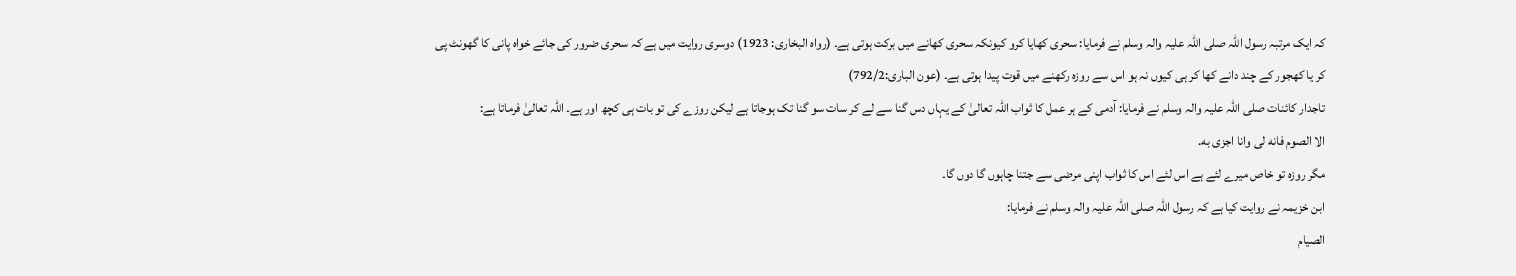کہ ایک مرتبہ رسول اللہ صلی اللہ علیہ والہ وسلم نے فرمایا: سحری کھایا کرو کیونکہ سحری کھانے میں برکت ہوتی ہے۔ (رواہ البخاری: 1923) دوسری روایت میں ہے کہ سحری ضرور کی جائے خواہ پانی کا گھونٹ پی کر یا کھجور کے چند دانے کھا کر ہی کیوں نہ ہو اس سے روزہ رکھنے میں قوت پیدا ہوتی ہے۔ (عون الباری:792/2)
تاجدار کائنات صلی اللہ علیہ والہ وسلم نے فرمایا: آدمی کے ہر عمل کا ثواب اللہ تعالیٰ کے یہاں دس گنا سے لے کر سات سو گنا تک ہوجاتا ہے لیکن روزے کی تو بات ہی کچھ اور ہے۔ اللہ تعالیٰ فرماتا ہے:
الا الصوم فانه لی وانا اجزی به.
مگر روزہ تو خاص میرے لئے ہے اس لئے اس کا ثواب اپنی مرضی سے جتنا چاہوں گا دوں گا۔
ابن خزیمہ نے روایت کیا ہے کہ رسول اللہ صلی اللہ علیہ والہ وسلم نے فرمایا:
الصيام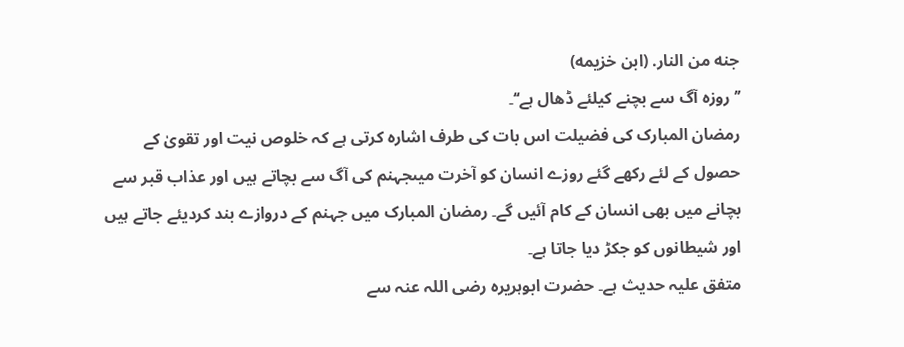جنه من النار. (ابن خزيمه)
’’روزہ آگ سے بچنے کیلئے ڈھال ہے‘‘۔
رمضان المبارک کی فضیلت اس بات کی طرف اشارہ کرتی ہے کہ خلوص نیت اور تقویٰ کے حصول کے لئے رکھے گئے روزے انسان کو آخرت میںجہنم کی آگ سے بچاتے ہیں اور عذاب قبر سے بچانے میں بھی انسان کے کام آئیں گے۔ رمضان المبارک میں جہنم کے دروازے بند کردیئے جاتے ہیں اور شیطانوں کو جکڑ دیا جاتا ہے۔
متفق علیہ حدیث ہے۔ حضرت ابوہریرہ رضی اللہ عنہ سے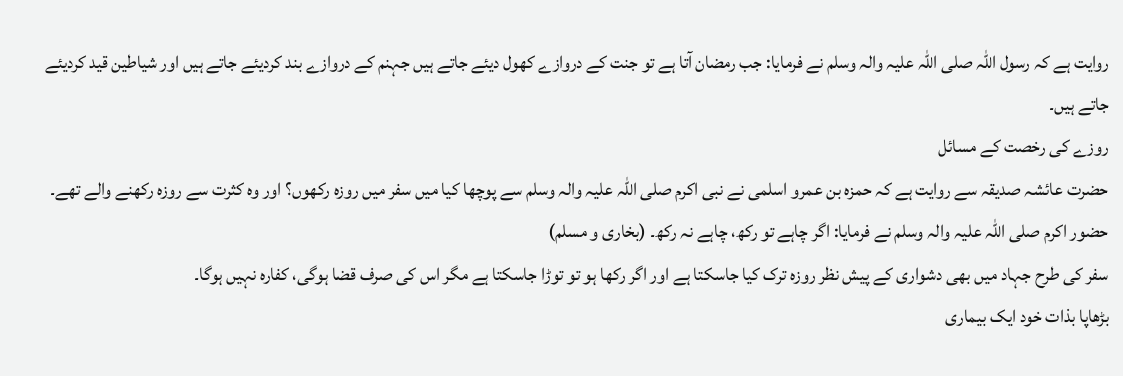روایت ہے کہ رسول اللہ صلی اللہ علیہ والہ وسلم نے فرمایا: جب رمضان آتا ہے تو جنت کے دروازے کھول دیئے جاتے ہیں جہنم کے دروازے بند کردیئے جاتے ہیں اور شیاطین قید کردیئے جاتے ہیں۔
روزے کی رخصت کے مسائل
حضرت عائشہ صدیقہ سے روایت ہے کہ حمزہ بن عمرو اسلمی نے نبی اکرم صلی اللہ علیہ والہ وسلم سے پوچھا کیا میں سفر میں روزہ رکھوں؟ اور وہ کثرت سے روزہ رکھنے والے تھے۔ حضور اکرم صلی اللہ علیہ والہ وسلم نے فرمایا: اگر چاہے تو رکھ، چاہے نہ رکھ۔ (بخاری و مسلم)
سفر کی طرح جہاد میں بھی دشواری کے پیش نظر روزہ ترک کیا جاسکتا ہے اور اگر رکھا ہو تو توڑا جاسکتا ہے مگر اس کی صرف قضا ہوگی، کفارہ نہیں ہوگا۔
بڑھاپا بذات خود ایک بیماری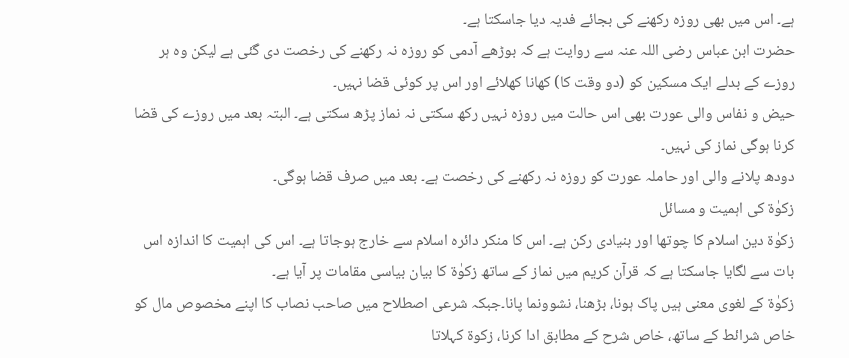ہے۔ اس میں بھی روزہ رکھنے کی بجائے فدیہ دیا جاسکتا ہے۔
حضرت ابن عباس رضی اللہ عنہ سے روایت ہے کہ بوڑھے آدمی کو روزہ نہ رکھنے کی رخصت دی گئی ہے لیکن وہ ہر روزے کے بدلے ایک مسکین کو (دو وقت کا) کھانا کھلائے اور اس پر کوئی قضا نہیں۔
حیض و نفاس والی عورت بھی اس حالت میں روزہ نہیں رکھ سکتی نہ نماز پڑھ سکتی ہے۔ البتہ بعد میں روزے کی قضا کرنا ہوگی نماز کی نہیں۔
دودھ پلانے والی اور حاملہ عورت کو روزہ نہ رکھنے کی رخصت ہے۔ بعد میں صرف قضا ہوگی۔
زکوٰۃ کی اہمیت و مسائل
زکوٰۃ دین اسلام کا چوتھا اور بنیادی رکن ہے۔ اس کا منکر دائرہ اسلام سے خارج ہوجاتا ہے۔ اس کی اہمیت کا اندازہ اس بات سے لگایا جاسکتا ہے کہ قرآن کریم میں نماز کے ساتھ زکوٰۃ کا بیان بیاسی مقامات پر آیا ہے۔
زکوٰۃ کے لغوی معنی ہیں پاک ہونا، بڑھنا، نشوونما پانا۔جبکہ شرعی اصطلاح میں صاحب نصاب کا اپنے مخصوص مال کو خاص شرائط کے ساتھ، خاص شرح کے مطابق ادا کرنا، زکوۃ کہلاتا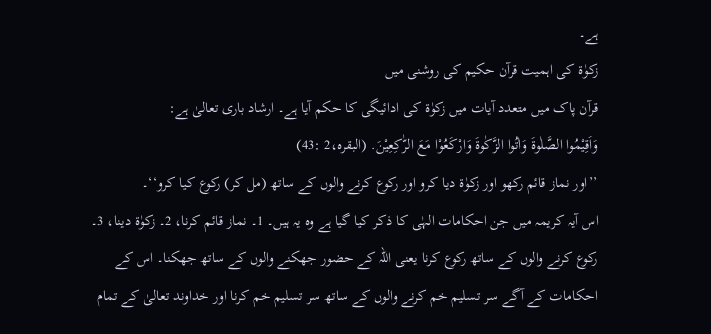ہے۔
زکوٰۃ کی اہمیت قرآن حکیم کی روشنی میں
قرآن پاک میں متعدد آیات میں زکوٰۃ کی ادائیگی کا حکم آیا ہے۔ ارشاد باری تعالیٰ ہے:
وَاَقِيْمُوا الصَّلٰوةَ وَاٰتُوا الزَّکٰوةَ وَارْکَعُوْا مَعَ الرّٰکِعِيْنَ. (البقره،2 :43)
’’اور نماز قائم رکھو اور زکوٰۃ دیا کرو اور رکوع کرنے والوں کے ساتھ (مل کر) رکوع کیا کرو‘‘۔
اس آیہ کریمہ میں جن احکامات الہٰی کا ذکر کیا گیا ہے وہ یہ ہیں۔ 1۔ نماز قائم کرنا، 2۔ زکوٰۃ دینا، 3۔ رکوع کرنے والوں کے ساتھ رکوع کرنا یعنی اللہ کے حضور جھکنے والوں کے ساتھ جھکنا۔ اس کے احکامات کے آگے سر تسلیم خم کرنے والوں کے ساتھ سر تسلیم خم کرنا اور خداوند تعالیٰ کے تمام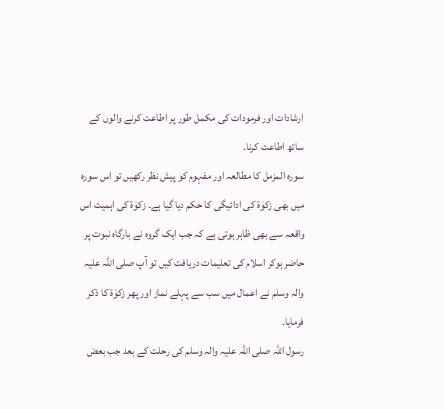ارشادات اور فرمودات کی مکمل طور پر اطاعت کرنے والوں کے ساتھ اطاعت کرنا۔
سورہ المزمل کا مطالعہ اور مفہوم کو پیش نظر رکھیں تو اس سورہ میں بھی زکوٰۃ کی ادائیگی کا حکم دیا گیا ہے۔ زکوٰۃ کی اہمیت اس واقعہ سے بھی ظاہر ہوتی ہے کہ جب ایک گروہ نے بارگاہ نبوت پر حاضر ہوکر اسلام کی تعلیمات دریافت کیں تو آپ صلی اللہ علیہ والہ وسلم نے اعمال میں سب سے پہلے نماز اور پھر زکوٰۃ کا ذکر فرمایا۔
رسول اللہ صلی اللہ علیہ والہ وسلم کی رحلت کے بعد جب بعض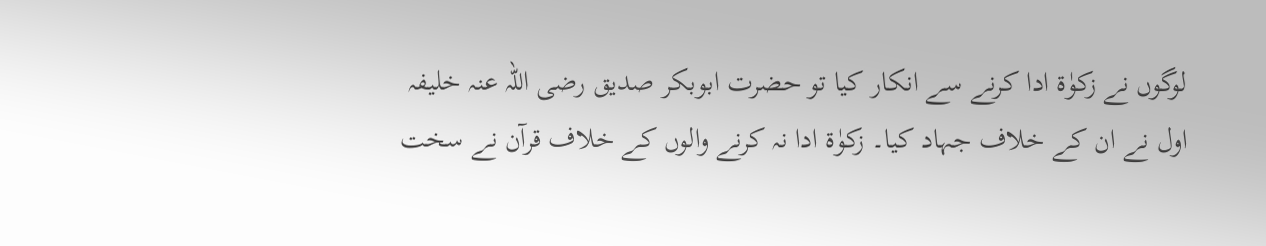لوگوں نے زکوٰۃ ادا کرنے سے انکار کیا تو حضرت ابوبکر صدیق رضی اللہ عنہ خلیفہ اول نے ان کے خلاف جہاد کیا۔ زکوٰۃ ادا نہ کرنے والوں کے خلاف قرآن نے سخت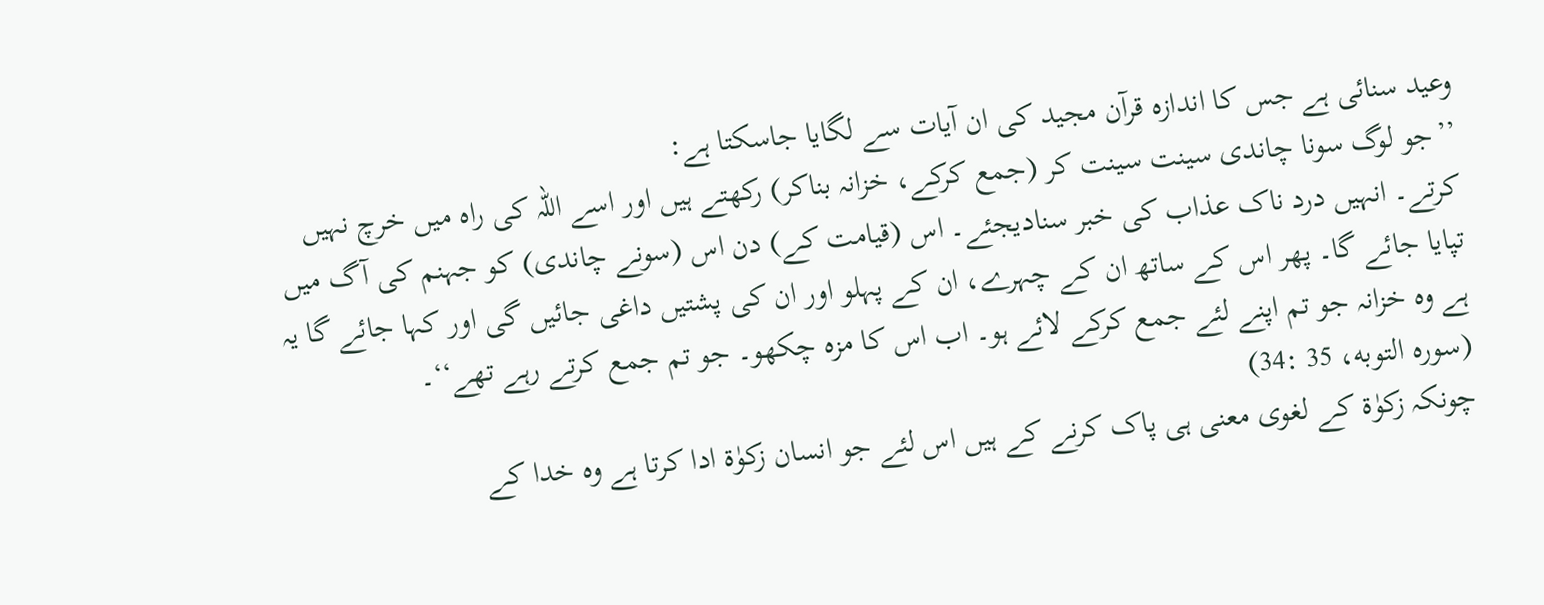وعید سنائی ہے جس کا اندازہ قرآن مجید کی ان آیات سے لگایا جاسکتا ہے:
’’جو لوگ سونا چاندی سینت سینت کر (جمع کرکے، خزانہ بناکر) رکھتے ہیں اور اسے اللہ کی راہ میں خرچ نہیں کرتے۔ انہیں درد ناک عذاب کی خبر سنادیجئے۔ اس (قیامت کے) دن اس (سونے چاندی) کو جہنم کی آگ میں تپایا جائے گا۔ پھر اس کے ساتھ ان کے چہرے، ان کے پہلو اور ان کی پشتیں داغی جائیں گی اور کہا جائے گا یہ ہے وہ خزانہ جو تم اپنے لئے جمع کرکے لائے ہو۔ اب اس کا مزہ چکھو۔ جو تم جمع کرتے رہے تھے‘‘۔
(سوره التوبه، 35 :34)
چونکہ زکوٰۃ کے لغوی معنی ہی پاک کرنے کے ہیں اس لئے جو انسان زکوٰۃ ادا کرتا ہے وہ خدا کے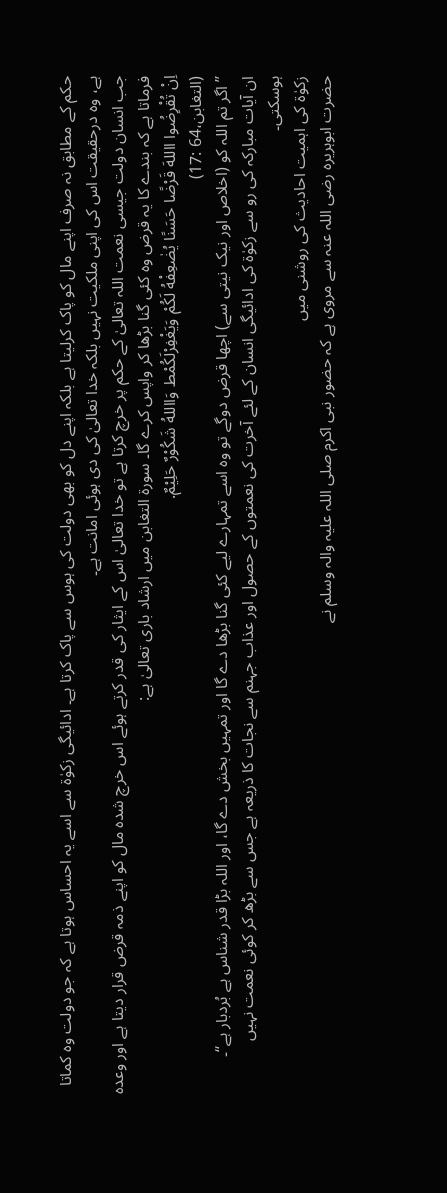حکم کے مطابق نہ صرف اپنے مال کو پاک کرلیتا ہے بلکہ اپنے دل کو بھی دولت کی ہوس سے پاک کرتا ہے۔ ادائیگی زکوٰۃ سے اسے یہ احساس ہوتا ہے کہ جو دولت وہ کماتا ہے، وہ درحقیقت اس کی اپنی ملکیت نہیں بلکہ خدا تعالیٰ کی دی ہوئی امانت ہے۔
جب انسان دولت جیسی نعمت اللہ تعالیٰ کے حکم پر خرچ کرتا ہے تو خدا تعالیٰ اس کے ایثار کی قدر کرتے ہوئے اس خرچ شدہ مال کو اپنے ذمہ قرض قرار دیتا ہے اور وعدہ فرماتا ہے کہ بندے کا یہ قرض وہ کئی گنا بڑھا کر واپس کرے گا۔ سورۃ التغابن میں ارشاد باری تعالیٰ ہے:
اِنْ تُقْرِضُوا االلهَ قَرْضًا حَسَنًا يُضٰعِفْهُ لَکُمْ وَيَغْفِرْلَکُمْط وَااللهُ شَکُوْرٌ حَلِيْمٌ.
(التغابن،64 :17)
’’اگر تم اللہ کو (اخلاص اور نیک نیتی سے) اچھا قرض دوگے تو وہ اسے تمہارے لیے کئی گنا بڑھا دے گا اور تمہیں بخش دے گا، اور اللہ بڑا قدر شناس ہے بُردبار ہے‘‘۔
ان آیات مبارکہ کی رو سے زکوٰۃ کی ادائیگی انسان کے لئے آخرت کی نعمتوں کے حصول اور عذاب جہنم سے نجات کا ذریعہ ہے جس سے بڑھ کر کوئی نعمت نہیں ہوسکتی۔
زکوٰۃ کی اہمیت احادیث کی روشنی میں
حضرت ابوہریرہ رضی اللہ عنہ سے مروی ہے کہ حضور نبی اکرم صلی اللہ علیہ والہ وسلم نے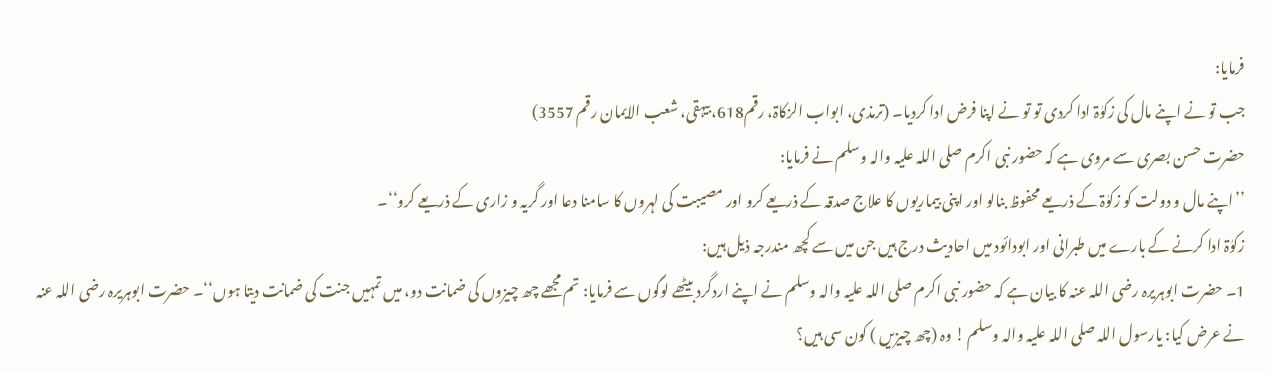فرمایا:
جب تو نے اپنے مال کی زکوٰۃ ادا کردی تو تو نے اپنا فرض ادا کردیا۔ (ترمذی، ابواب الزکاۃ، رقم618، بیہقی، شعب الایمان رقم 3557)
حضرت حسن بصری سے مروی ہے کہ حضور نبی اکرم صلی اللہ علیہ والہ وسلم نے فرمایا:
’’اپنے مال و دولت کو زکوٰۃ کے ذریعے محفوظ بنالو اور اپنی بیماریوں کا علاج صدقہ کے ذریعے کرو اور مصیبت کی لہروں کا سامنا دعا اور گریہ و زاری کے ذریعے کرو‘‘۔
زکوٰۃ ادا کرنے کے بارے میں طبرانی اور ابودائود میں احادیث درج ہیں جن میں سے کچھ مندرجہ ذیل ہیں:
1۔ حضرت ابوہریرہ رضی اللہ عنہ کا بیان ہے کہ حضور نبی اکرم صلی اللہ علیہ والہ وسلم نے اپنے اردگرد بیٹھے لوگوں سے فرمایا: تم مجھے چھ چیزوں کی ضمانت دو، میں تمہیں جنت کی ضمانت دیتا ہوں‘‘۔ حضرت ابوہریرہ رضی اللہ عنہ نے عرض کیا: یارسول اللہ صلی اللہ علیہ والہ وسلم ! وہ (چھ چیزیں ) کون سی ہیں؟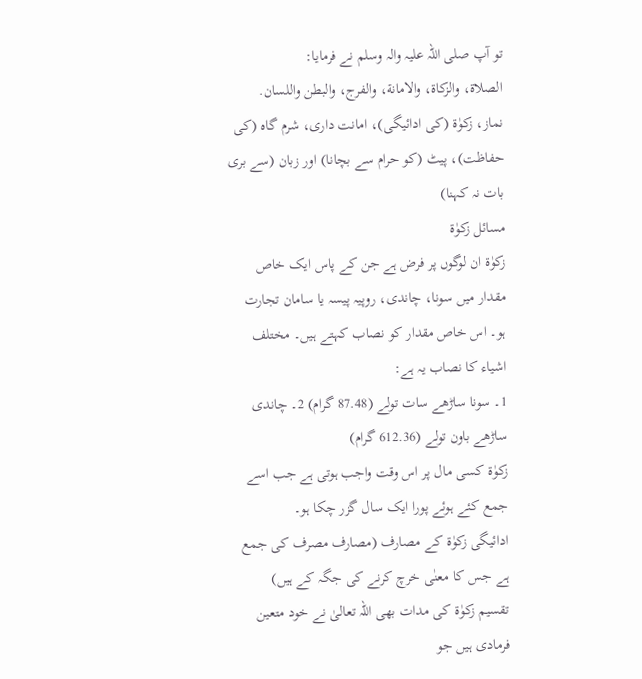تو آپ صلی اللہ علیہ والہ وسلم نے فرمایا:
الصلاة، والزکاة، والامانة، والفرج، والبطن واللسان.
نماز، زکوٰۃ (کی ادائیگی)، امانت داری، شرم گاہ (کی حفاظت)، پیٹ (کو حرام سے بچانا) اور زبان (سے بری بات نہ کہنا)
مسائل زکوٰۃ
زکوٰۃ ان لوگوں پر فرض ہے جن کے پاس ایک خاص مقدار میں سونا، چاندی، روپیہ پیسہ یا سامان تجارت ہو۔ اس خاص مقدار کو نصاب کہتے ہیں۔ مختلف اشیاء کا نصاب یہ ہے:
1۔ سونا ساڑھے سات تولے (87.48 گرام) 2۔ چاندی ساڑھے باون تولے (612.36 گرام)
زکوٰۃ کسی مال پر اس وقت واجب ہوتی ہے جب اسے جمع کئے ہوئے پورا ایک سال گزر چکا ہو۔
ادائیگی زکوٰۃ کے مصارف (مصارف مصرف کی جمع ہے جس کا معنٰی خرچ کرنے کی جگہ کے ہیں)
تقسیم زکوٰۃ کی مدات بھی اللہ تعالیٰ نے خود متعین فرمادی ہیں جو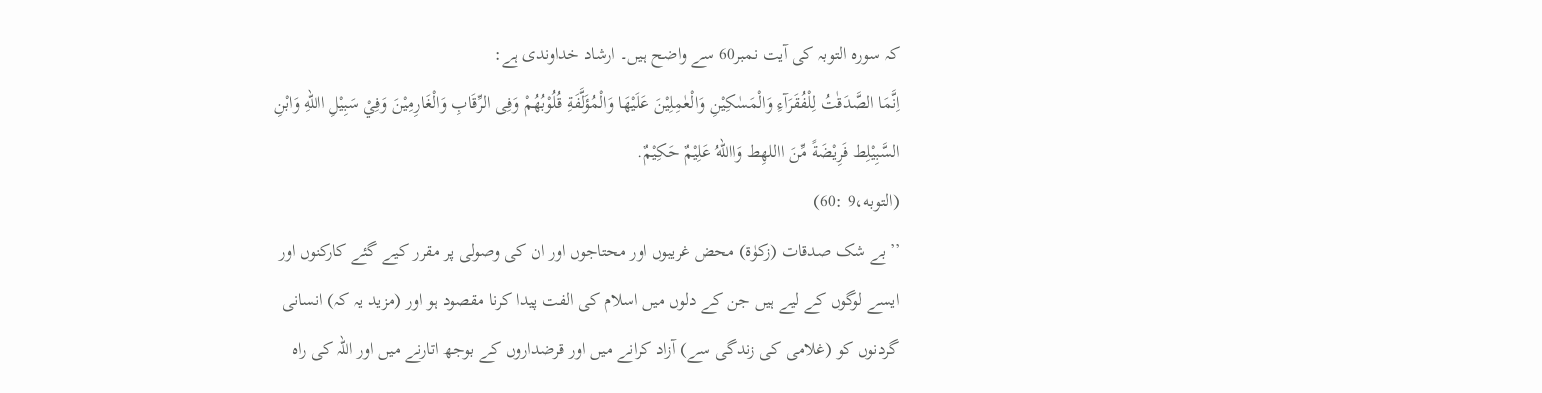کہ سورہ التوبہ کی آیت نمبر60 سے واضح ہیں۔ ارشاد خداوندی ہے:
اِنَّمَا الصَّدَقٰتُ لِلْفُقَرَآءِ وَالْمَسٰکِيْنِ وَالْعٰمِلِيْنَ عَلَيْهَا وَالْمُؤَلَّفَةِ قُلُوْبُهُمْ وَفِی الرِّقَابِ وَالْغَارِمِيْنَ وَفِيْ سَبِيْلِ االلهِ وَابْنِ السَّبِيْلِط فَرِيْضَةً مِّنَ االلهِط وَااللهُ عَلِيْمٌ حَکِيْمٌ.
(التوبه،9 :60)
’’بے شک صدقات (زکوٰۃ) محض غریبوں اور محتاجوں اور ان کی وصولی پر مقرر کیے گئے کارکنوں اور ایسے لوگوں کے لیے ہیں جن کے دلوں میں اسلام کی الفت پیدا کرنا مقصود ہو اور (مزید یہ کہ) انسانی گردنوں کو (غلامی کی زندگی سے) آزاد کرانے میں اور قرضداروں کے بوجھ اتارنے میں اور اللہ کی راہ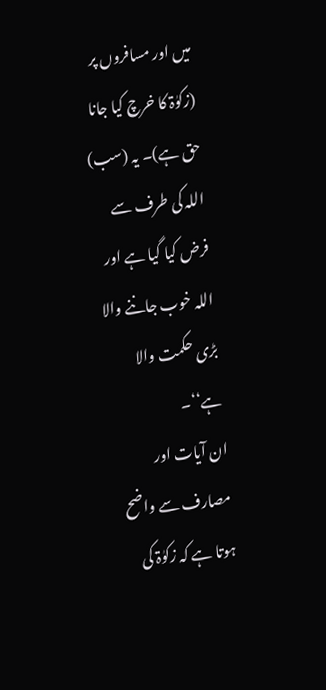میں اور مسافروں پر (زکوٰۃ کا خرچ کیا جانا حق ہے)۔ یہ (سب) اللہ کی طرف سے فرض کیا گیا ہے اور اللہ خوب جاننے والا بڑی حکمت والا ہے‘‘۔
ان آیات اور مصارف سے واضح ہوتا ہے کہ زکوٰۃ کی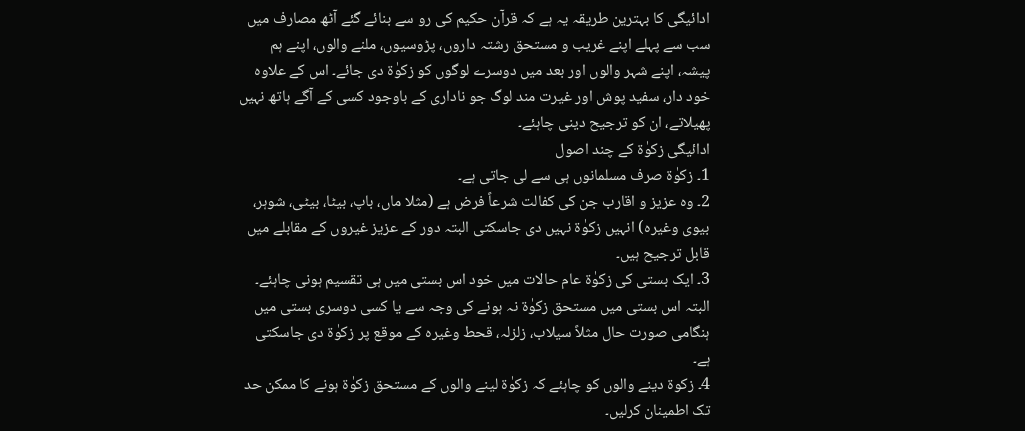ادائیگی کا بہترین طریقہ یہ ہے کہ قرآن حکیم کی رو سے بنائے گئے آٹھ مصارف میں سب سے پہلے اپنے غریب و مستحق رشتہ داروں، پڑوسیوں، ملنے والوں، اپنے ہم پیشہ، اپنے شہر والوں اور بعد میں دوسرے لوگوں کو زکوٰۃ دی جائے۔ اس کے علاوہ خود دار، سفید پوش اور غیرت مند لوگ جو ناداری کے باوجود کسی کے آگے ہاتھ نہیں پھیلاتے، ان کو ترجیح دینی چاہئے۔
ادائیگی زکوٰۃ کے چند اصول
1۔ زکوٰۃ صرف مسلمانوں ہی سے لی جاتی ہے۔
2۔ وہ عزیز و اقارب جن کی کفالت شرعاً فرض ہے (مثلا ماں، باپ، بیٹا، بیٹی، شوہر، بیوی وغیرہ) انہیں زکوٰۃ نہیں دی جاسکتی البتہ دور کے عزیز غیروں کے مقابلے میں قابل ترجیح ہیں۔
3۔ ایک بستی کی زکوٰۃ عام حالات میں خود اس بستی میں ہی تقسیم ہونی چاہئے۔ البتہ اس بستی میں مستحق زکوٰۃ نہ ہونے کی وجہ سے یا کسی دوسری بستی میں ہنگامی صورت حال مثلاً سیلاب، زلزلہ، قحط وغیرہ کے موقع پر زکوٰۃ دی جاسکتی ہے۔
4۔ زکوۃ دینے والوں کو چاہئے کہ زکوٰۃ لینے والوں کے مستحق زکوٰۃ ہونے کا ممکن حد تک اطمینان کرلیں۔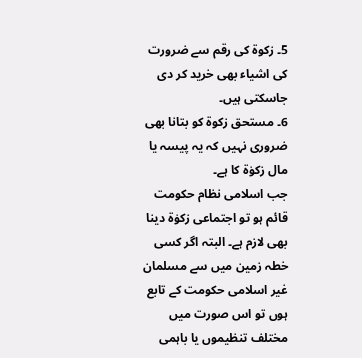5۔ زکوۃ کی رقم سے ضرورت کی اشیاء بھی خرید کر دی جاسکتی ہیں۔
6۔ مستحق زکوۃ کو بتانا بھی ضروری نہیں کہ یہ پیسہ یا مال زکوٰۃ کا ہے۔
جب اسلامی نظام حکومت قائم ہو تو اجتماعی زکوٰۃ دینا بھی لازم ہے۔ البتہ اگر کسی خطہ زمین میں سے مسلمان غیر اسلامی حکومت کے تابع ہوں تو اس صورت میں مختلف تنظیموں یا باہمی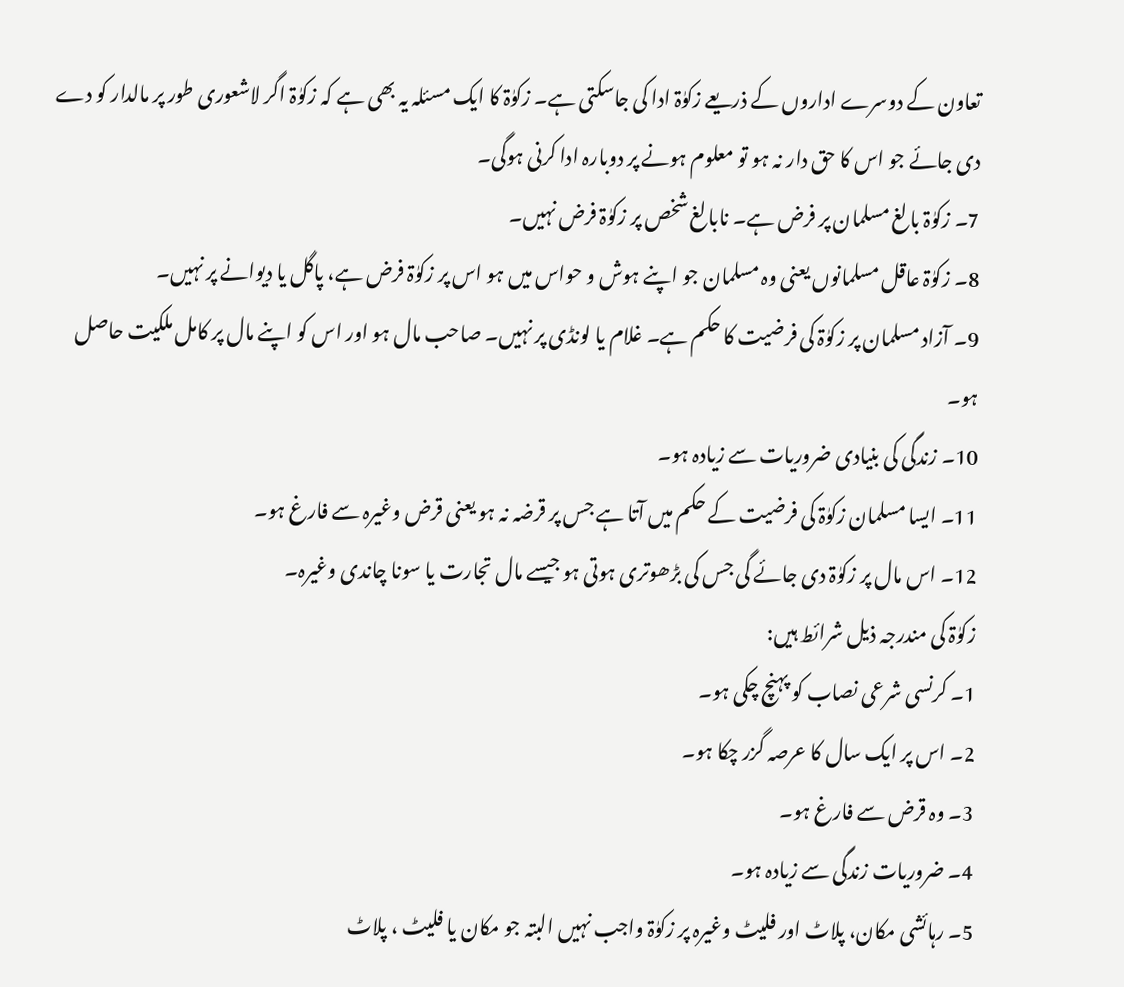تعاون کے دوسرے اداروں کے ذریعے زکوٰۃ ادا کی جاسکتی ہے۔ زکوٰۃ کا ایک مسئلہ یہ بھی ہے کہ زکوٰۃ اگر لاشعوری طور پر مالدار کو دے دی جائے جو اس کا حق دار نہ ہو تو معلوم ہونے پر دوبارہ ادا کرنی ہوگی۔
7۔ زکوٰۃ بالغ مسلمان پر فرض ہے۔ نابالغ شخص پر زکوٰۃ فرض نہیں۔
8۔ زکوٰۃ عاقل مسلمانوں یعنی وہ مسلمان جو اپنے ہوش و حواس میں ہو اس پر زکوٰۃ فرض ہے، پاگل یا دیوانے پر نہیں۔
9۔ آزاد مسلمان پر زکوٰۃ کی فرضیت کا حکم ہے۔ غلام یا لونڈی پر نہیں۔ صاحب مال ہو اور اس کو اپنے مال پر کامل ملکیت حاصل ہو۔
10۔ زندگی کی بنیادی ضروریات سے زیادہ ہو۔
11۔ ایسا مسلمان زکوٰۃ کی فرضیت کے حکم میں آتا ہے جس پر قرضہ نہ ہو یعنی قرض وغیرہ سے فارغ ہو۔
12۔ اس مال پر زکوٰۃ دی جائے گی جس کی بڑھوتری ہوتی ہو جیسے مال تجارت یا سونا چاندی وغیرہ۔
زکوٰۃ کی مندرجہ ذیل شرائط ہیں:
1۔ کرنسی شرعی نصاب کو پہنچ چکی ہو۔
2۔ اس پر ایک سال کا عرصہ گزر چکا ہو۔
3۔ وہ قرض سے فارغ ہو۔
4۔ ضروریات زندگی سے زیادہ ہو۔
5۔ رہائشی مکان، پلاٹ اور فلیٹ وغیرہ پر زکوٰۃ واجب نہیں البتہ جو مکان یا فلیٹ ، پلاٹ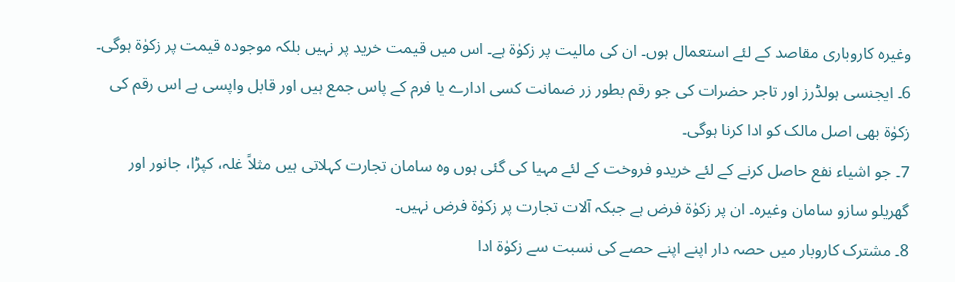وغیرہ کاروباری مقاصد کے لئے استعمال ہوں۔ ان کی مالیت پر زکوٰۃ ہے۔ اس میں قیمت خرید پر نہیں بلکہ موجودہ قیمت پر زکوٰۃ ہوگی۔
6۔ ایجنسی ہولڈرز اور تاجر حضرات کی جو رقم بطور زر ضمانت کسی ادارے یا فرم کے پاس جمع ہیں اور قابل واپسی ہے اس رقم کی زکوٰۃ بھی اصل مالک کو ادا کرنا ہوگی۔
7۔ جو اشیاء نفع حاصل کرنے کے لئے خریدو فروخت کے لئے مہیا کی گئی ہوں وہ سامان تجارت کہلاتی ہیں مثلاً غلہ، کپڑا، جانور اور گھریلو سازو سامان وغیرہ۔ ان پر زکوٰۃ فرض ہے جبکہ آلات تجارت پر زکوٰۃ فرض نہیں۔
8۔ مشترک کاروبار میں حصہ دار اپنے اپنے حصے کی نسبت سے زکوٰۃ ادا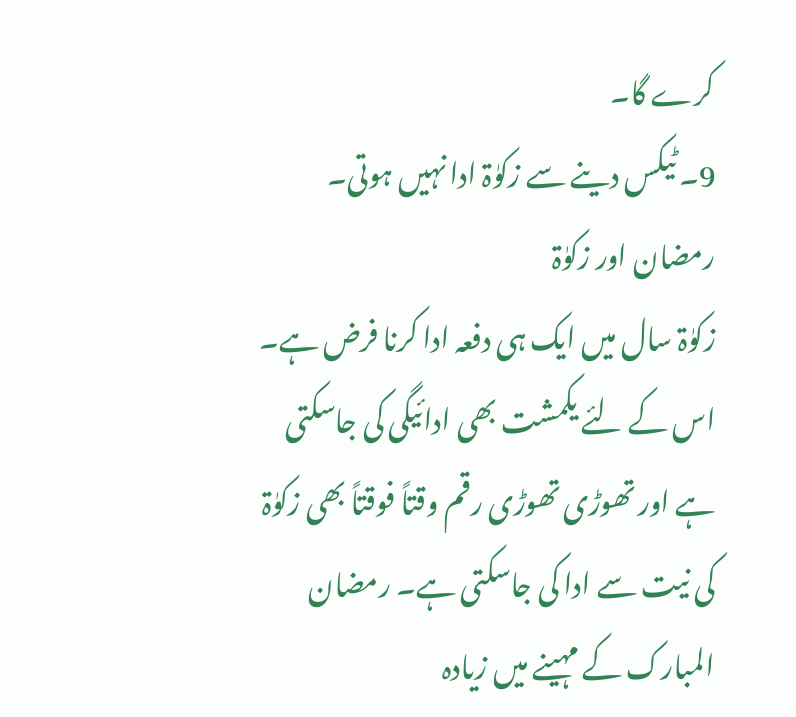کرے گا۔
9۔ ٹیکس دینے سے زکوٰۃ ادا نہیں ہوتی۔
رمضان اور زکوٰۃ
زکوٰۃ سال میں ایک ہی دفعہ ادا کرنا فرض ہے۔ اس کے لئے یکمشت بھی ادائیگی کی جاسکتی ہے اور تھوڑی تھوڑی رقم وقتاً فوقتاً بھی زکوٰۃ کی نیت سے ادا کی جاسکتی ہے۔ رمضان المبارک کے مہینے میں زیادہ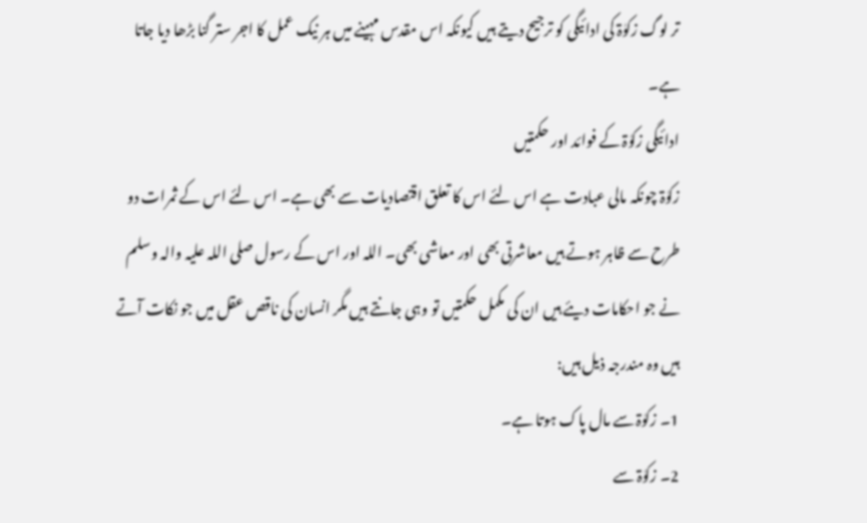تر لوگ زکوٰۃ کی ادائیگی کو ترجیح دیتے ہیں کیونکہ اس مقدس مہینے میں ہر نیک عمل کا اجر ستر گنا بڑھا دیا جاتا ہے۔
ادائیگی زکوٰۃ کے فوائد اور حکمتیں
زکوٰۃ چونکہ مالی عبادت ہے اس لئے اس کا تعلق اقتصادیات سے بھی ہے۔ اس لئے اس کے ثمرات دو طرح سے ظاہر ہوتے ہیں معاشرتی بھی اور معاشی بھی۔ اللہ اور اس کے رسول صلی اللہ علیہ والہ وسلم نے جو احکامات دیئے ہیں ان کی مکمل حکمتیں تو وہی جانتے ہیں مگر انسان کی ناقص عقل میں جو نکات آتے ہیں وہ مندرجہ ذیل ہیں:
1۔ زکوٰۃ سے مال پاک ہوتا ہے۔
2۔ زکوٰۃ سے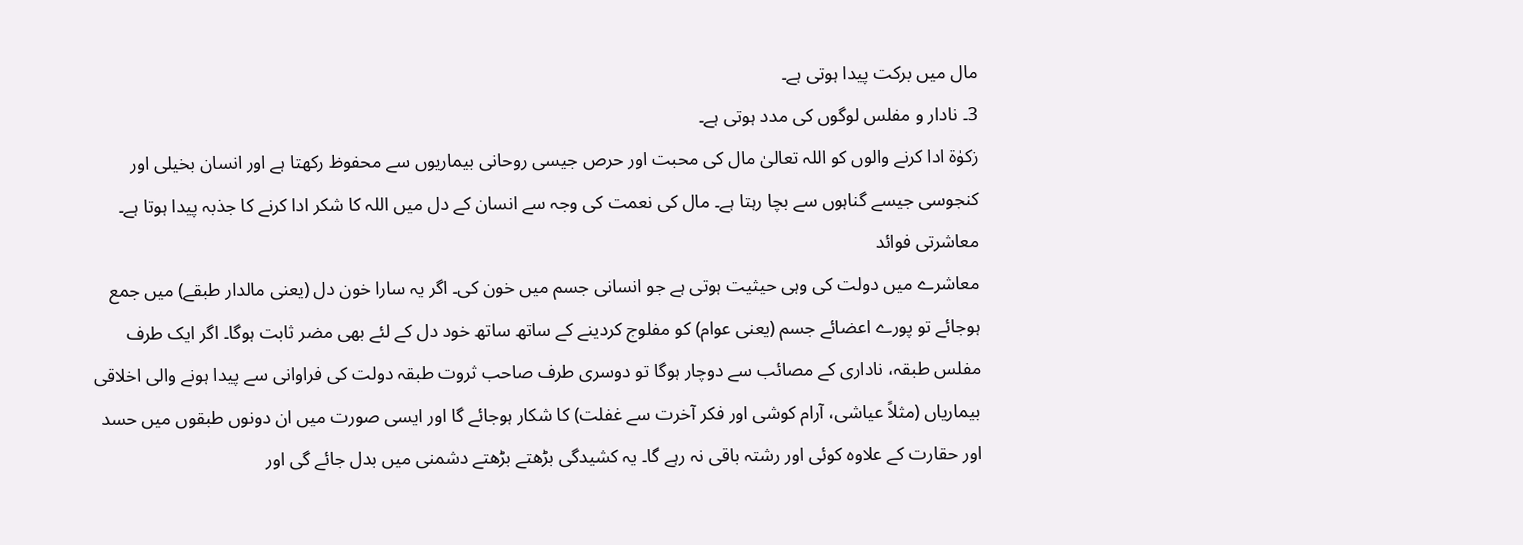مال میں برکت پیدا ہوتی ہے۔
3۔ نادار و مفلس لوگوں کی مدد ہوتی ہے۔
زکوٰۃ ادا کرنے والوں کو اللہ تعالیٰ مال کی محبت اور حرص جیسی روحانی بیماریوں سے محفوظ رکھتا ہے اور انسان بخیلی اور کنجوسی جیسے گناہوں سے بچا رہتا ہے۔ مال کی نعمت کی وجہ سے انسان کے دل میں اللہ کا شکر ادا کرنے کا جذبہ پیدا ہوتا ہے۔
معاشرتی فوائد
معاشرے میں دولت کی وہی حیثیت ہوتی ہے جو انسانی جسم میں خون کی۔ اگر یہ سارا خون دل (یعنی مالدار طبقے) میں جمع ہوجائے تو پورے اعضائے جسم (یعنی عوام) کو مفلوج کردینے کے ساتھ ساتھ خود دل کے لئے بھی مضر ثابت ہوگا۔ اگر ایک طرف مفلس طبقہ، ناداری کے مصائب سے دوچار ہوگا تو دوسری طرف صاحب ثروت طبقہ دولت کی فراوانی سے پیدا ہونے والی اخلاقی بیماریاں (مثلاً عیاشی، آرام کوشی اور فکر آخرت سے غفلت) کا شکار ہوجائے گا اور ایسی صورت میں ان دونوں طبقوں میں حسد اور حقارت کے علاوہ کوئی اور رشتہ باقی نہ رہے گا۔ یہ کشیدگی بڑھتے بڑھتے دشمنی میں بدل جائے گی اور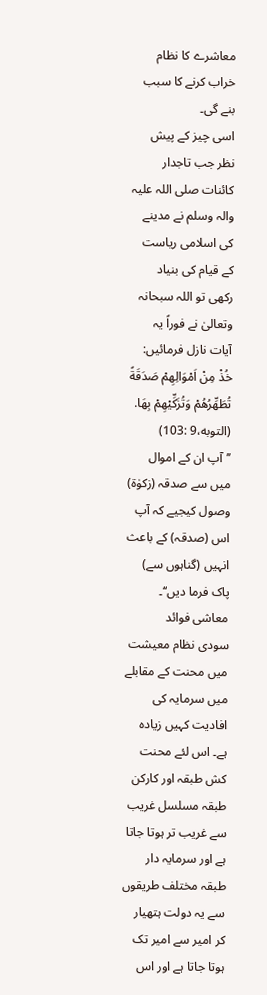معاشرے کا نظام خراب کرنے کا سبب بنے گی۔
اسی چیز کے پیش نظر جب تاجدار کائنات صلی اللہ علیہ والہ وسلم نے مدینے کی اسلامی ریاست کے قیام کی بنیاد رکھی تو اللہ سبحانہ وتعالیٰ نے فوراً یہ آیات نازل فرمائیں:
خُذْ مِنْ اَمْوَالِهِمْ صَدَقَةً تُطَهِّرُهُمْ وَتُزَکِّيْهِمْ بِهَا.
(التوبه،9 :103)
’’آپ ان کے اموال میں سے صدقہ (زکوٰۃ) وصول کیجیے کہ آپ اس (صدقہ) کے باعث انہیں (گناہوں سے) پاک فرما دیں‘‘۔
معاشی فوائد
سودی نظام معیشت میں محنت کے مقابلے میں سرمایہ کی افادیت کہیں زیادہ ہے۔ اس لئے محنت کش طبقہ اور کارکن طبقہ مسلسل غریب سے غریب تر ہوتا جاتا ہے اور سرمایہ دار طبقہ مختلف طریقوں سے یہ دولت ہتھیار کر امیر سے امیر تک ہوتا جاتا ہے اور اس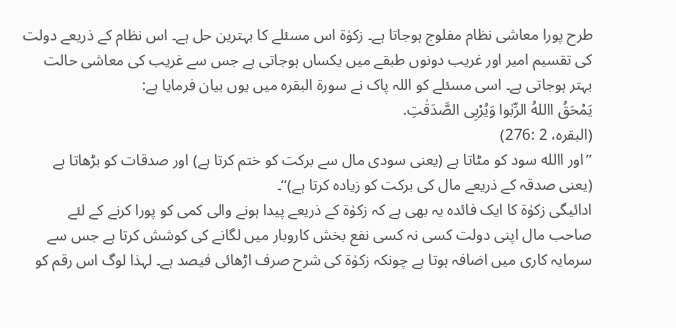طرح پورا معاشی نظام مفلوج ہوجاتا ہے۔ زکوٰۃ اس مسئلے کا بہترین حل ہے۔ اس نظام کے ذریعے دولت کی تقسیم امیر اور غریب دونوں طبقے میں یکساں ہوجاتی ہے جس سے غریب کی معاشی حالت بہتر ہوجاتی ہے۔ اسی مسئلے کو اللہ پاک نے سورۃ البقرہ میں یوں بیان فرمایا ہے:
يَمْحَقُ االلهُ الرِّبٰوا وَيُرْبِی الصَّدَقٰتِ.
(البقره، 2 :276)
’’اور االله سود کو مٹاتا ہے (یعنی سودی مال سے برکت کو ختم کرتا ہے) اور صدقات کو بڑھاتا ہے (یعنی صدقہ کے ذریعے مال کی برکت کو زیادہ کرتا ہے)‘‘۔
ادائیگی زکوٰۃ کا ایک فائدہ یہ بھی ہے کہ زکوٰۃ کے ذریعے پیدا ہونے والی کمی کو پورا کرنے کے لئے صاحب مال اپنی دولت کسی نہ کسی نفع بخش کاروبار میں لگانے کی کوشش کرتا ہے جس سے سرمایہ کاری میں اضافہ ہوتا ہے چونکہ زکوٰۃ کی شرح صرف اڑھائی فیصد ہے۔ لہذا لوگ اس رقم کو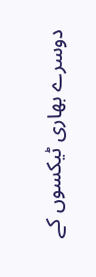دوسرے بھاری ٹیکسوں کے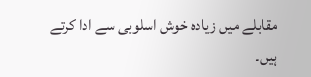مقابلے میں زیادہ خوش اسلوبی سے ادا کرتے ہیں۔